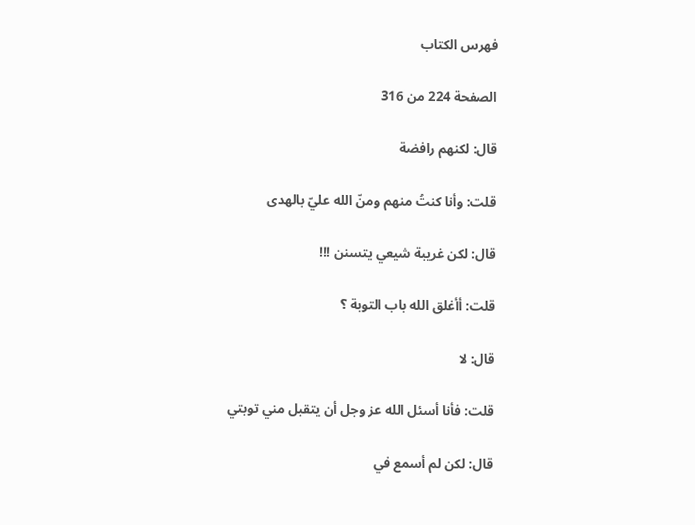فهرس الكتاب

الصفحة 224 من 316

قال: لكنهم رافضة

قلت: وأنا كنتُ منهم ومنّ الله عليّ بالهدى

قال: لكن غريبة شيعي يتسنن !!!

قلت: أأغلق الله باب التوبة ؟

قال: لا

قلت: فأنا أسئل الله عز وجل أن يتقبل مني توبتي

قال: لكن لم أسمع في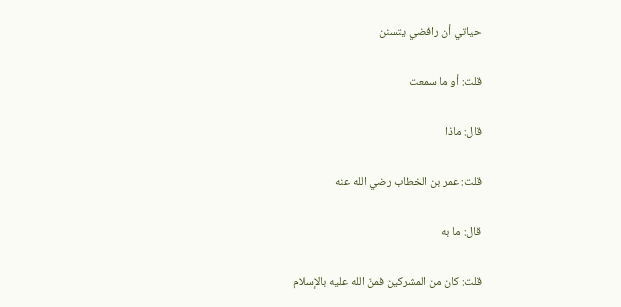حياتي أن رافضي يتسنن

قلت: أو ما سمعت

قال: ماذا

قلت: عمر بن الخطاب رضي الله عنه

قال: ما به

قلت: كان من المشركين فمنّ الله عليه بالإسلام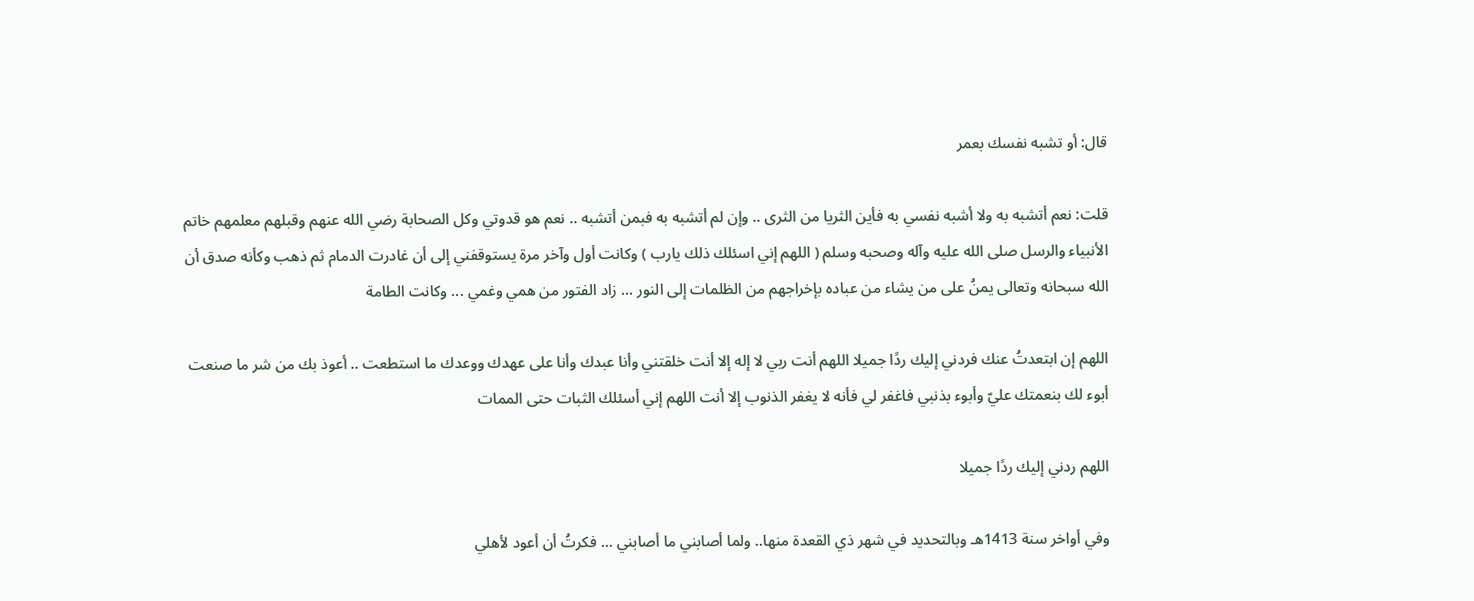قال: أو تشبه نفسك بعمر

قلت: نعم أتشبه به ولا أشبه نفسي به فأين الثريا من الثرى .. وإن لم أتشبه به فبمن أتشبه .. نعم هو قدوتي وكل الصحابة رضي الله عنهم وقبلهم معلمهم خاتم الأنبياء والرسل صلى الله عليه وآله وصحبه وسلم ( اللهم إني اسئلك ذلك يارب ) وكانت أول وآخر مرة يستوقفني إلى أن غادرت الدمام ثم ذهب وكأنه صدق أن الله سبحانه وتعالى يمنُ على من يشاء من عباده بإخراجهم من الظلمات إلى النور ... زاد الفتور من همي وغمي ... وكانت الطامة

اللهم إن ابتعدتُ عنك فردني إليك ردًا جميلا اللهم أنت ربي لا إله إلا أنت خلقتني وأنا عبدك وأنا على عهدك ووعدك ما استطعت .. أعوذ بك من شر ما صنعت أبوء لك بنعمتك عليّ وأبوء بذنبي فاغفر لي فأنه لا يغفر الذنوب إلا أنت اللهم إني أسئلك الثبات حتى الممات

اللهم ردني إليك ردًا جميلا

وفي أواخر سنة 1413هـ وبالتحديد في شهر ذي القعدة منها.. ولما أصابني ما أصابني ... فكرتُ أن أعود لأهلي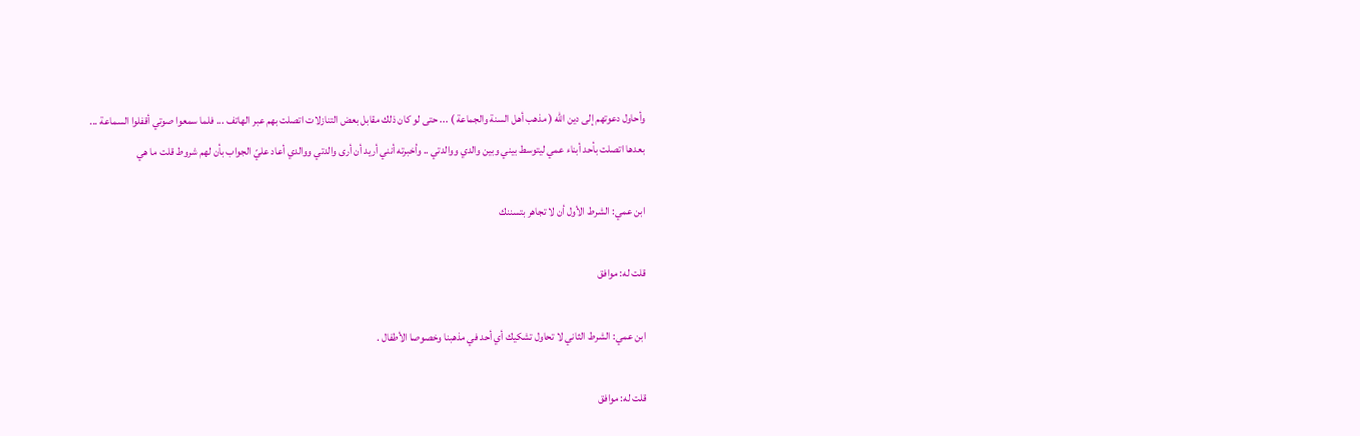وأحاول دعوتهم إلى دين الله ( مذهب أهل السنة والجماعة ) ... حتى لو كان ذلك مقابل بعض التنازلات اتصلت بهم عبر الهاتف ... فلما سمعوا صوتي أقفلوا السماعة ... بعدها اتصلت بأحد أبناء عمي ليتوسط بيني وبين والدي ووالدتي .. وأخبرته أنني أريد أن أرى والدتي ووالدي أعاد عليّ الجواب بأن لهم شروط قلت ما هي

ابن عمي: الشرط الأول أن لا تجاهر بتسننك

قلت له: موافق

ابن عمي: الشرط الثاني لا تحاول تشكيك أي أحد في مذهبنا وخصوصا الأطفال .

قلت له: موافق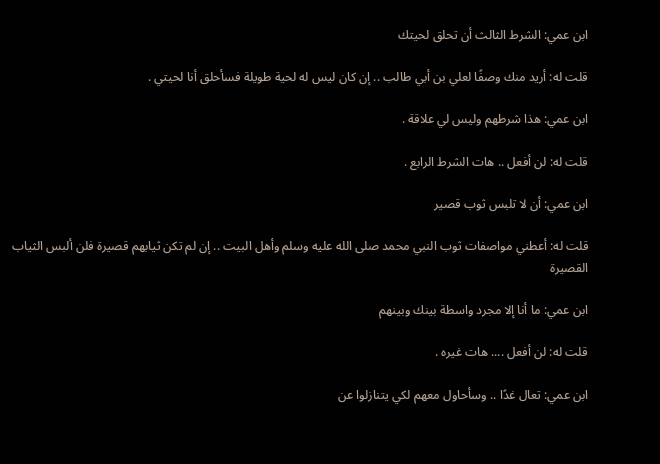ابن عمي: الشرط الثالث أن تحلق لحيتك

قلت له: أريد منك وصفًا لعلي بن أبي طالب .. إن كان ليس له لحية طويلة فسأحلق أنا لحيتي .

ابن عمي: هذا شرطهم وليس لي علاقة .

قلت له: لن أفعل .. هات الشرط الرابع .

ابن عمي: أن لا تلبس ثوب قصير

قلت له: أعطني مواصفات ثوب النبي محمد صلى الله عليه وسلم وأهل البيت .. إن لم تكن ثيابهم قصيرة فلن ألبس الثياب القصيرة

ابن عمي: ما أنا إلا مجرد واسطة بينك وبينهم

قلت له: لن أفعل .... هات غيره .

ابن عمي: تعال غدًا .. وسأحاول معهم لكي يتنازلوا عن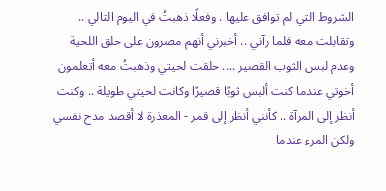الشروط التي لم توافق عليها . وفعلًا ذهبتُ في اليوم التالي .. وتقابلت معه فلما رآني .. أخبرني أنهم مصرون على حلق اللحية وعدم لبس الثوب القصير .... حلقت لحيتي وذهبتُ معه أتعلمون أخوتي عندما كنت ألبس ثوبًا قصيرًا وكانت لحيتي طويلة .. وكنت أنظر إلى المرآة .. كأنني أنظر إلى قمر - المعذرة لا أقصد مدح نفسي ولكن المرء عندما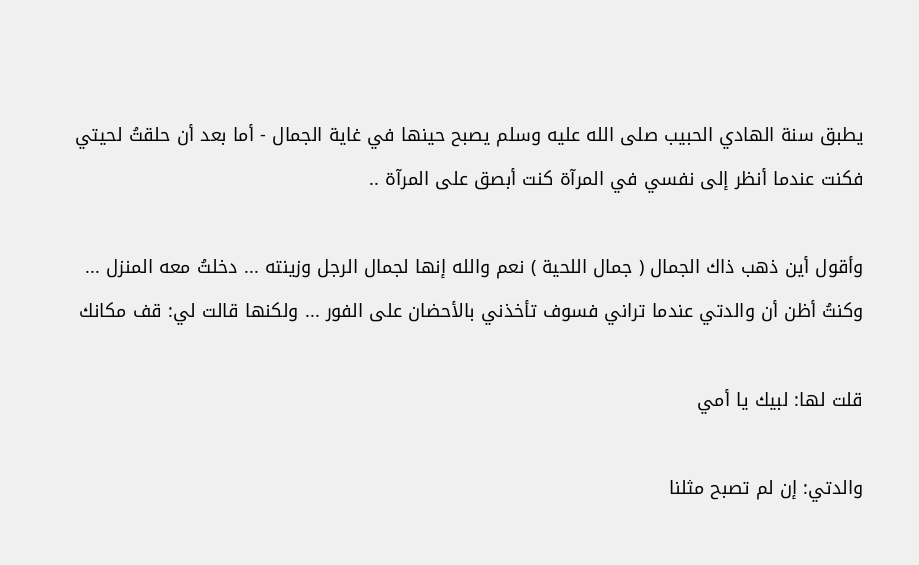يطبق سنة الهادي الحبيب صلى الله عليه وسلم يصبح حينها في غاية الجمال - أما بعد أن حلقتُ لحيتي فكنت عندما أنظر إلى نفسي في المرآة كنت أبصق على المرآة ..

وأقول أين ذهب ذاك الجمال ( جمال اللحية ) نعم والله إنها لجمال الرجل وزينته ... دخلتُ معه المنزل ... وكنتُ أظن أن والدتي عندما تراني فسوف تأخذني بالأحضان على الفور ... ولكنها قالت لي: قف مكانك

قلت لها: لبيك يا أمي

والدتي: إن لم تصبح مثلنا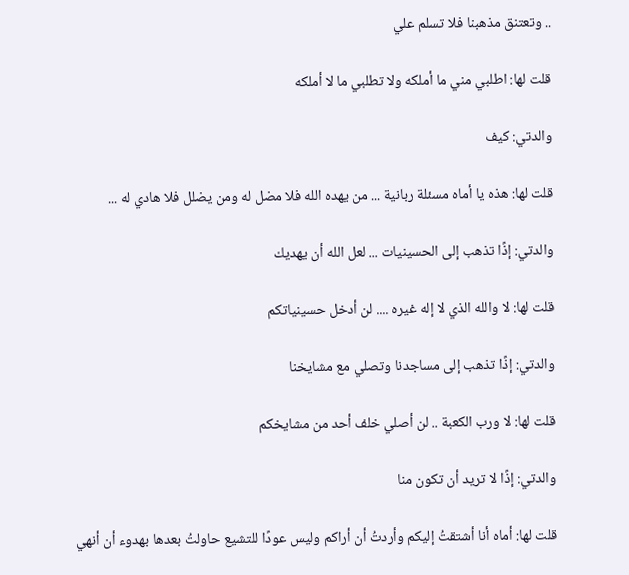.. وتعتنق مذهبنا فلا تسلم علي

قلت لها: اطلبي مني ما أملكه ولا تطلبي ما لا أملكه

والدتي: كيف

قلت لها: هذه يا أماه مسئلة ربانية ... من يهده الله فلا مضل له ومن يضلل فلا هادي له ...

والدتي: إذًا تذهب إلى الحسينيات ... لعل الله أن يهديك

قلت لها: لا والله الذي لا إله غيره .... لن أدخل حسينياتكم

والدتي: إذًا تذهب إلى مساجدنا وتصلي مع مشايخنا

قلت لها: لا ورب الكعبة .. لن أصلي خلف أحد من مشايخكم

والدتي: إذًا لا تريد أن تكون منا

قلت لها: أماه أنا أشتقتُ إليكم وأردتُ أن أراكم وليس عودًا للتشيع حاولتُ بعدها بهدوء أن أنهي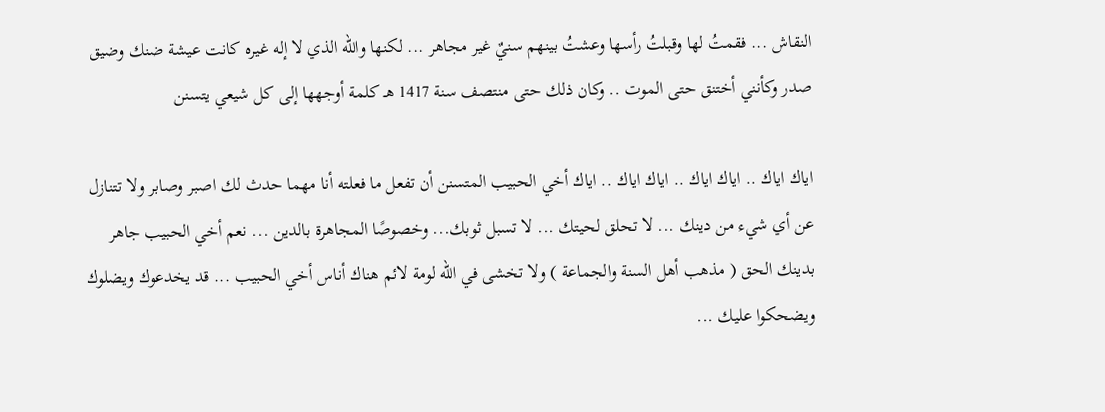النقاش ... فقمتُ لها وقبلتُ رأسها وعشتُ بينهم سنيٌ غير مجاهر ... لكنها والله الذي لا إله غيره كانت عيشة ضنك وضيق صدر وكأنني أختنق حتى الموت .. وكان ذلك حتى منتصف سنة 1417 هـ كلمة أوجهها إلى كل شيعي يتسنن

اياك اياك .. اياك اياك .. اياك اياك .. اياك أخي الحبيب المتسنن أن تفعل ما فعلته أنا مهما حدث لك اصبر وصابر ولا تتنازل عن أي شيء من دينك ... لا تحلق لحيتك ... لا تسبل ثوبك... وخصوصًا المجاهرة بالدين ... نعم أخي الحبيب جاهر بدينك الحق ( مذهب أهل السنة والجماعة ) ولا تخشى في الله لومة لائم هناك أناس أخي الحبيب ... قد يخدعوك ويضلوك ويضحكوا عليك ...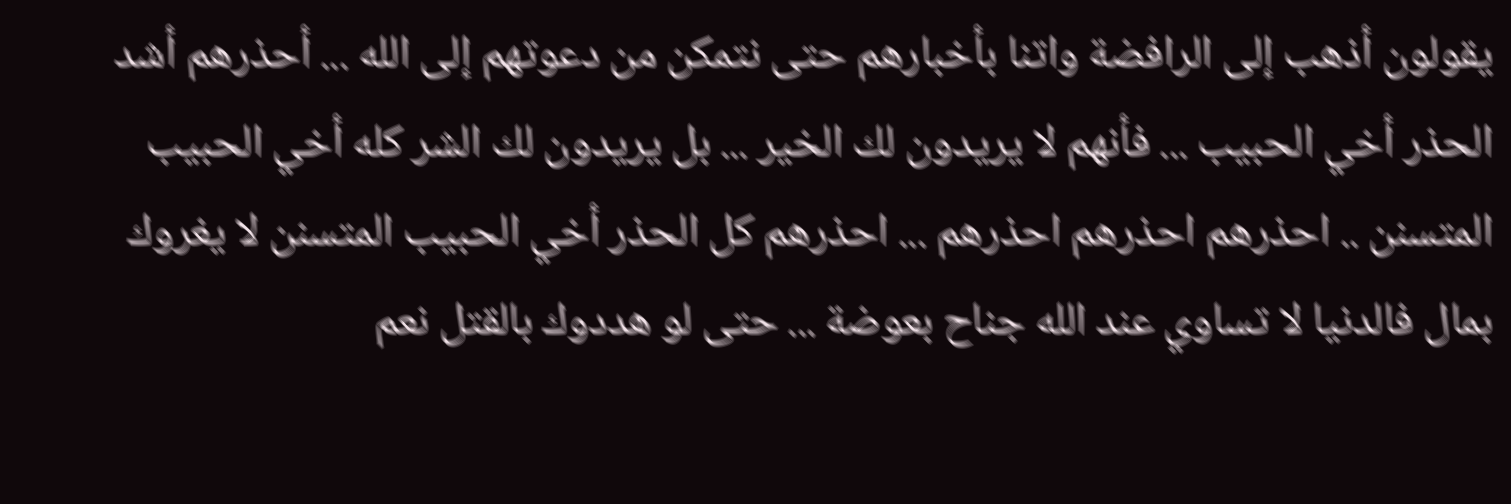يقولون أذهب إلى الرافضة واتنا بأخبارهم حتى نتمكن من دعوتهم إلى الله ... أحذرهم أشد الحذر أخي الحبيب ... فأنهم لا يريدون لك الخير ... بل يريدون لك الشر كله أخي الحبيب المتسنن .. احذرهم احذرهم احذرهم ... احذرهم كل الحذر أخي الحبيب المتسنن لا يغروك بمال فالدنيا لا تساوي عند الله جناح بعوضة ... حتى لو هددوك بالقتل نعم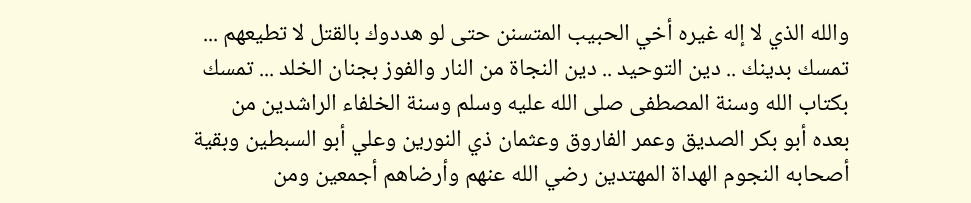والله الذي لا إله غيره أخي الحبيب المتسنن حتى لو هددوك بالقتل لا تطيعهم ... تمسك بدينك .. دين التوحيد .. دين النجاة من النار والفوز بجنان الخلد ... تمسك بكتاب الله وسنة المصطفى صلى الله عليه وسلم وسنة الخلفاء الراشدين من بعده أبو بكر الصديق وعمر الفاروق وعثمان ذي النورين وعلي أبو السبطين وبقية أصحابه النجوم الهداة المهتدين رضي الله عنهم وأرضاهم أجمعين ومن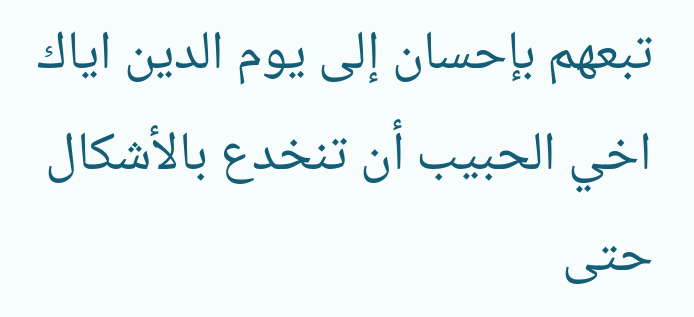تبعهم بإحسان إلى يوم الدين اياك اخي الحبيب أن تنخدع بالأشكال حتى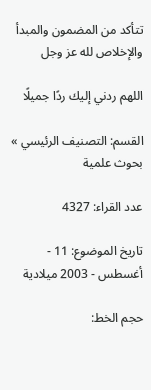تتأكد من المضمون والمبدأ والإخلاص لله عز وجل

اللهم ردني إليك ردًا جميلًا

القسم: التصنيف الرئيسي » بحوث علمية

عدد القراء: 4327

تاريخ الموضوع: 11 - أغسطس - 2003 ميلادية

حجم الخط: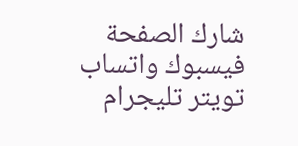شارك الصفحة
فيسبوك واتساب تويتر تليجرام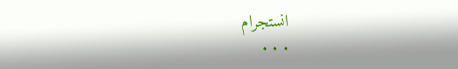انستجرام
. . .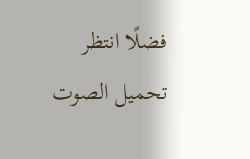فضلًا انتظر تحميل الصوت